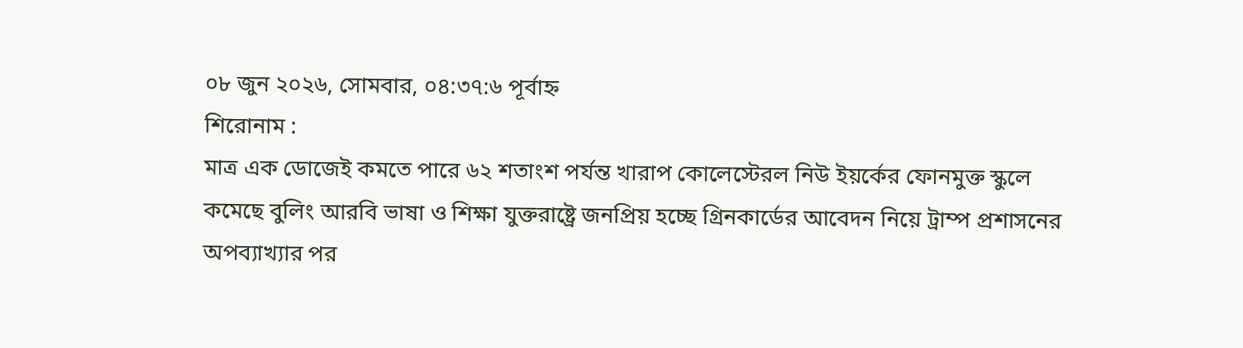০৮ জুন ২০২৬, সোমবার, ০৪:৩৭:৬ পূর্বাহ্ন
শিরোনাম :
মাত্র এক ডোজেই কমতে পারে ৬২ শতাংশ পর্যন্ত খারাপ কোলেস্টেরল নিউ ইয়র্কের ফোনমুক্ত স্কুলে কমেছে বুলিং আরবি ভাষা ও শিক্ষা যুক্তরাষ্ট্রে জনপ্রিয় হচ্ছে গ্রিনকার্ডের আবেদন নিয়ে ট্রাম্প প্রশাসনের অপব্যাখ্যার পর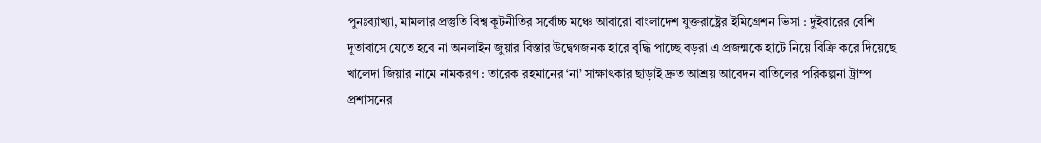পুনঃব্যাখ্যা, মামলার প্রস্তুতি বিশ্ব কূটনীতির সর্বোচ্চ মঞ্চে আবারো বাংলাদেশ যুক্তরাষ্ট্রের ইমিগ্রেশন ভিসা : দুইবারের বেশি দূতাবাসে যেতে হবে না অনলাইন জুয়ার বিস্তার উদ্বেগজনক হারে বৃদ্ধি পাচ্ছে বড়রা এ প্রজন্মকে হাটে নিয়ে বিক্রি করে দিয়েছে খালেদা জিয়ার নামে নামকরণ : তারেক রহমানের ‘না’ সাক্ষাৎকার ছাড়াই দ্রুত আশ্রয় আবেদন বাতিলের পরিকল্পনা ট্রাম্প প্রশাসনের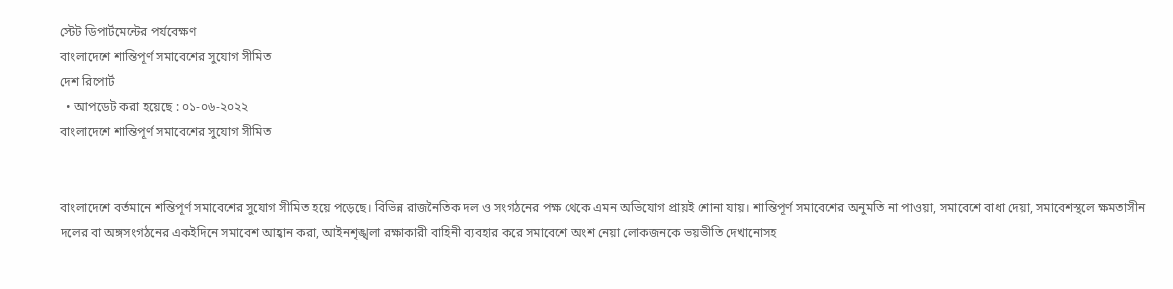স্টেট ডিপার্টমেন্টের পর্যবেক্ষণ
বাংলাদেশে শান্তিপূর্ণ সমাবেশের সুযোগ সীমিত
দেশ রিপোর্ট
  • আপডেট করা হয়েছে : ০১-০৬-২০২২
বাংলাদেশে শান্তিপূর্ণ সমাবেশের সুযোগ সীমিত


বাংলাদেশে বর্তমানে শন্তিপূর্ণ সমাবেশের সুযোগ সীমিত হয়ে পড়েছে। বিভিন্ন রাজনৈতিক দল ও সংগঠনের পক্ষ থেকে এমন অভিযোগ প্রায়ই শোনা যায়। শান্তিপূর্ণ সমাবেশের অনুমতি না পাওয়া, সমাবেশে বাধা দেয়া, সমাবেশস্থলে ক্ষমতাসীন দলের বা অঙ্গসংগঠনের একইদিনে সমাবেশ আহ্বান করা, আইনশৃঙ্খলা রক্ষাকারী বাহিনী ব্যবহার করে সমাবেশে অংশ নেয়া লোকজনকে ভয়ভীতি দেখানোসহ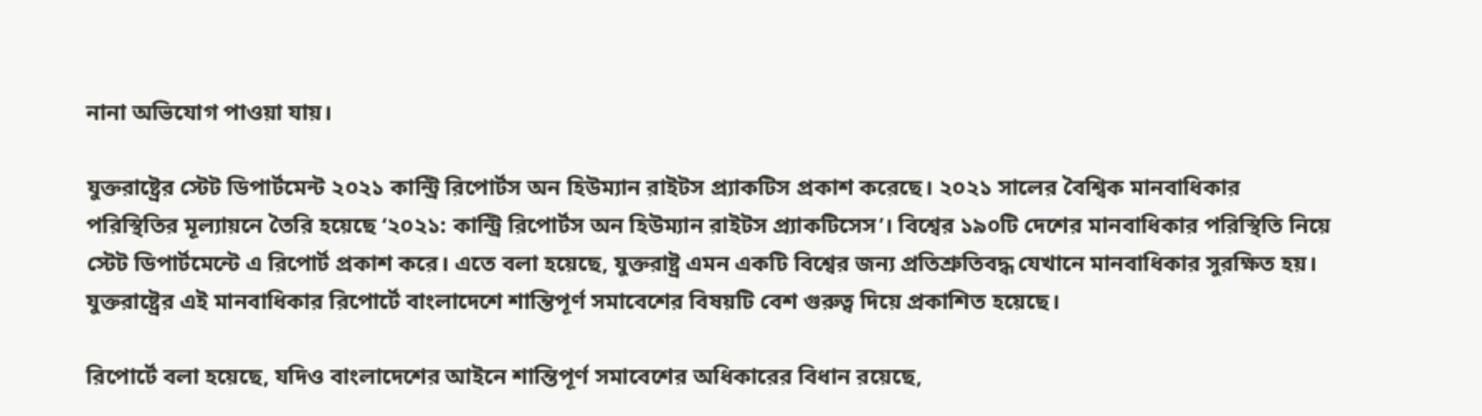নানা অভিযোগ পাওয়া যায়।

যুক্তরাষ্ট্রের স্টেট ডিপার্টমেন্ট ২০২১ কান্ট্রি রিপোর্টস অন হিউম্যান রাইটস প্র্যাকটিস প্রকাশ করেছে। ২০২১ সালের বৈশ্বিক মানবাধিকার পরিস্থিতির মূল্যায়নে তৈরি হয়েছে ‘২০২১: কান্ট্রি রিপোর্টস অন হিউম্যান রাইটস প্র্যাকটিসেস’। বিশ্বের ১৯০টি দেশের মানবাধিকার পরিস্থিতি নিয়ে স্টেট ডিপার্টমেন্টে এ রিপোর্ট প্রকাশ করে। এতে বলা হয়েছে, যুক্তরাষ্ট্র এমন একটি বিশ্বের জন্য প্রতিশ্রুতিবদ্ধ যেখানে মানবাধিকার সুরক্ষিত হয়। যুক্তরাষ্ট্রের এই মানবাধিকার রিপোর্টে বাংলাদেশে শান্তিপূর্ণ সমাবেশের বিষয়টি বেশ গুরুত্ব দিয়ে প্রকাশিত হয়েছে।

রিপোর্টে বলা হয়েছে, যদিও বাংলাদেশের আইনে শান্তিপূর্ণ সমাবেশের অধিকারের বিধান রয়েছে,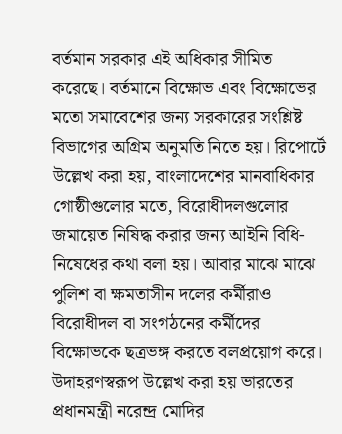বর্তমান সরকার এই অধিকার সীমিত করেছে। বর্তমানে বিক্ষোভ এবং বিক্ষোভের মতো সমাবেশের জন্য সরকারের সংশ্লিষ্ট বিভাগের অগ্রিম অনুমতি নিতে হয়। রিপোর্টে উল্লেখ করা হয়, বাংলাদেশের মানবাধিকার গোষ্ঠীগুলোর মতে, বিরোধীদলগুলোর জমায়েত নিষিদ্ধ করার জন্য আইনি বিধি-নিষেধের কথা বলা হয়। আবার মাঝে মাঝে পুলিশ বা ক্ষমতাসীন দলের কর্মীরাও বিরোধীদল বা সংগঠনের কর্মীদের বিক্ষোভকে ছত্রভঙ্গ করতে বলপ্রয়োগ করে। উদাহরণস্বরূপ উল্লেখ করা হয় ভারতের প্রধানমন্ত্রী নরেন্দ্র মোদির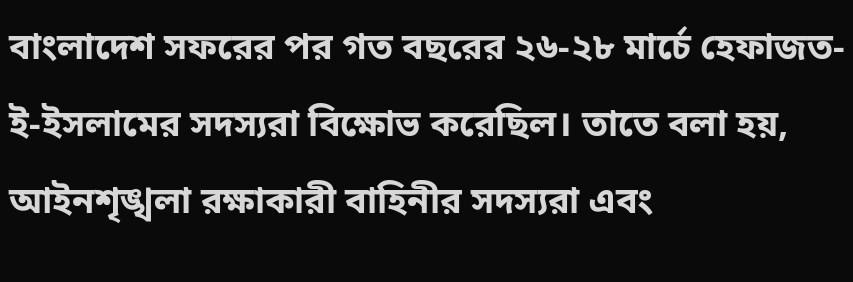বাংলাদেশ সফরের পর গত বছরের ২৬-২৮ মার্চে হেফাজত-ই-ইসলামের সদস্যরা বিক্ষোভ করেছিল। তাতে বলা হয়, আইনশৃঙ্খলা রক্ষাকারী বাহিনীর সদস্যরা এবং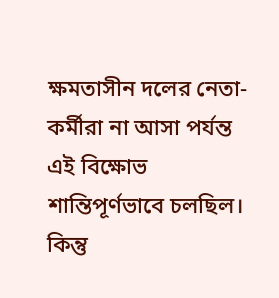ক্ষমতাসীন দলের নেতা-কর্মীরা না আসা পর্যন্ত এই বিক্ষোভ শান্তিপূর্ণভাবে চলছিল। কিন্তু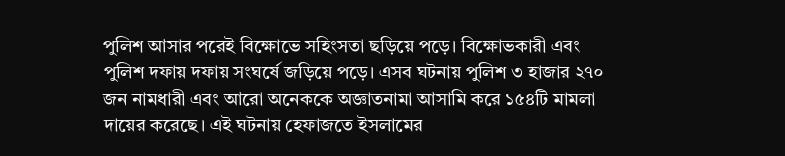পুলিশ আসার পরেই বিক্ষোভে সহিংসতা ছড়িয়ে পড়ে। বিক্ষোভকারী এবং পুলিশ দফায় দফায় সংঘর্ষে জড়িয়ে পড়ে। এসব ঘটনায় পুলিশ ৩ হাজার ২৭০ জন নামধারী এবং আরো অনেককে অজ্ঞাতনামা আসামি করে ১৫৪টি মামলা দায়ের করেছে। এই ঘটনায় হেফাজতে ইসলামের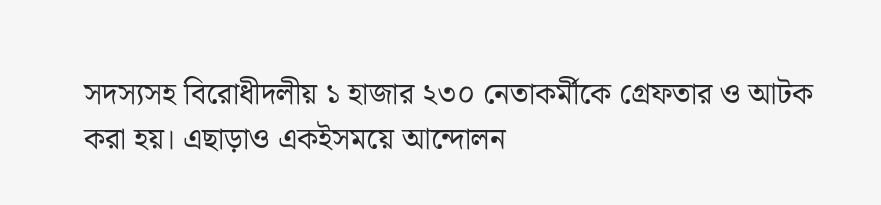সদস্যসহ বিরোধীদলীয় ১ হাজার ২৩০ নেতাকর্মীকে গ্রেফতার ও আটক করা হয়। এছাড়াও একইসময়ে আন্দোলন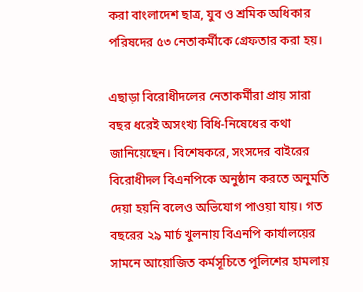করা বাংলাদেশ ছাত্র, যুব ও শ্রমিক অধিকার পরিষদের ৫৩ নেতাকর্মীকে গ্রেফতার করা হয়।

এছাড়া বিরোধীদলের নেতাকর্মীরা প্রায় সারা বছর ধরেই অসংখ্য বিধি-নিষেধের কথা জানিয়েছেন। বিশেষকরে, সংসদের বাইরের বিরোধীদল বিএনপিকে অনুষ্ঠান করতে অনুমতি দেয়া হয়নি বলেও অভিযোগ পাওয়া যায়। গত বছরের ২৯ মার্চ খুলনায় বিএনপি কার্যালয়ের সামনে আয়োজিত কর্মসূচিতে পুলিশের হামলায়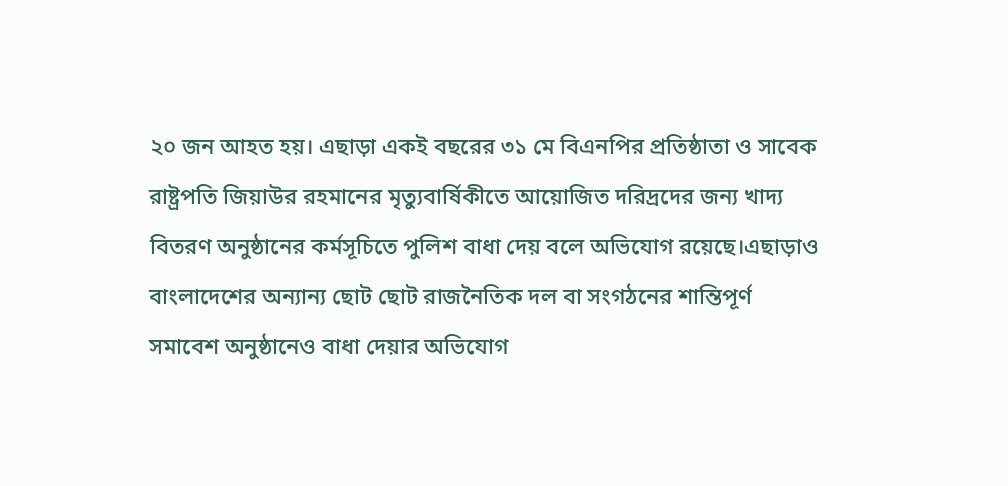২০ জন আহত হয়। এছাড়া একই বছরের ৩১ মে বিএনপির প্রতিষ্ঠাতা ও সাবেক রাষ্ট্রপতি জিয়াউর রহমানের মৃত্যুবার্ষিকীতে আয়োজিত দরিদ্রদের জন্য খাদ্য বিতরণ অনুষ্ঠানের কর্মসূচিতে পুলিশ বাধা দেয় বলে অভিযোগ রয়েছে।এছাড়াও বাংলাদেশের অন্যান্য ছোট ছোট রাজনৈতিক দল বা সংগঠনের শান্তিপূর্ণ সমাবেশ অনুষ্ঠানেও বাধা দেয়ার অভিযোগ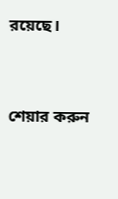রয়েছে।


শেয়ার করুন